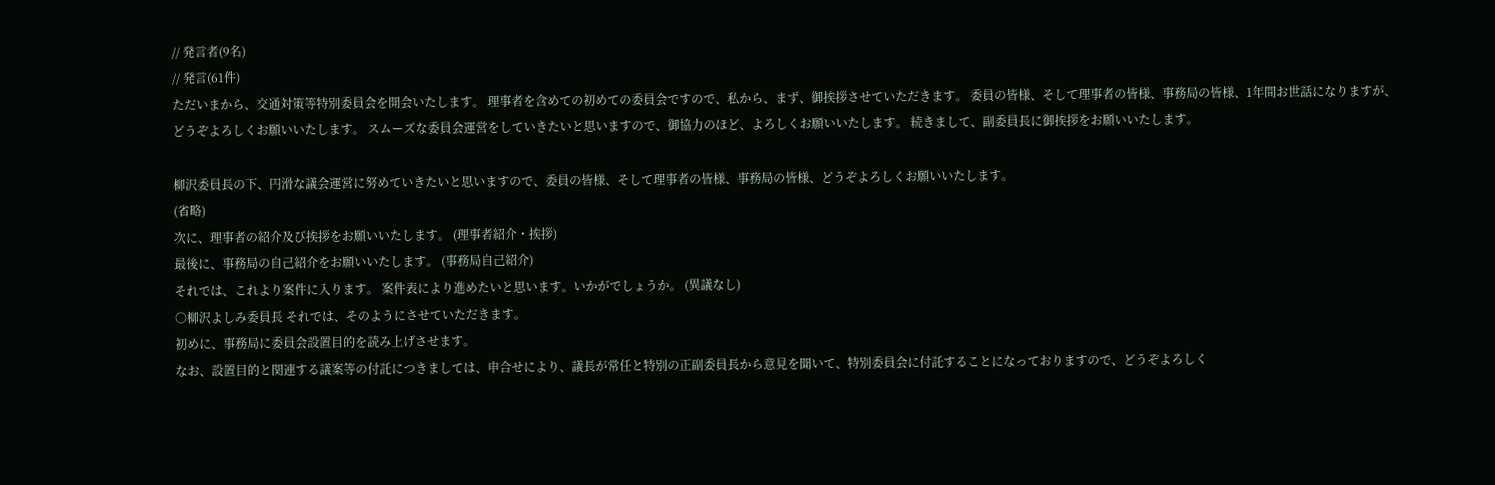// 発言者(9名)
// 発言(61件)
ただいまから、交通対策等特別委員会を開会いたします。 理事者を含めての初めての委員会ですので、私から、まず、御挨拶させていただきます。 委員の皆様、そして理事者の皆様、事務局の皆様、1年間お世話になりますが、どうぞよろしくお願いいたします。 スムーズな委員会運営をしていきたいと思いますので、御協力のほど、よろしくお願いいたします。 続きまして、副委員長に御挨拶をお願いいたします。

柳沢委員長の下、円滑な議会運営に努めていきたいと思いますので、委員の皆様、そして理事者の皆様、事務局の皆様、どうぞよろしくお願いいたします。
(省略)
次に、理事者の紹介及び挨拶をお願いいたします。 (理事者紹介・挨拶)
最後に、事務局の自己紹介をお願いいたします。 (事務局自己紹介)
それでは、これより案件に入ります。 案件表により進めたいと思います。いかがでしょうか。 (異議なし)
○柳沢よしみ委員長 それでは、そのようにさせていただきます。
初めに、事務局に委員会設置目的を読み上げさせます。
なお、設置目的と関連する議案等の付託につきましては、申合せにより、議長が常任と特別の正副委員長から意見を聞いて、特別委員会に付託することになっておりますので、どうぞよろしく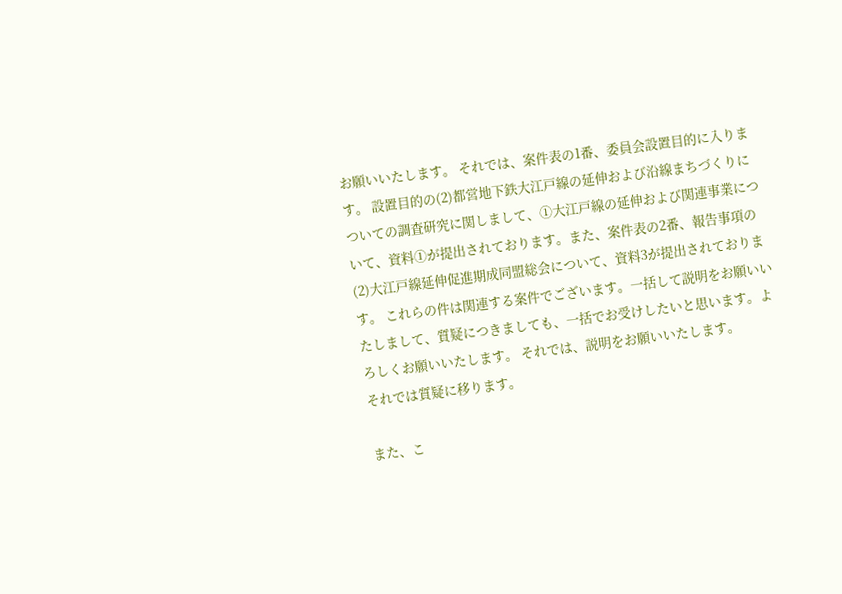お願いいたします。 それでは、案件表の1番、委員会設置目的に入ります。 設置目的の(2)都営地下鉄大江戸線の延伸および沿線まちづくりについての調査研究に関しまして、①大江戸線の延伸および関連事業について、資料①が提出されております。また、案件表の2番、報告事項の(2)大江戸線延伸促進期成同盟総会について、資料3が提出されております。 これらの件は関連する案件でございます。一括して説明をお願いいたしまして、質疑につきましても、一括でお受けしたいと思います。よろしくお願いいたします。 それでは、説明をお願いいたします。
それでは質疑に移ります。

また、こ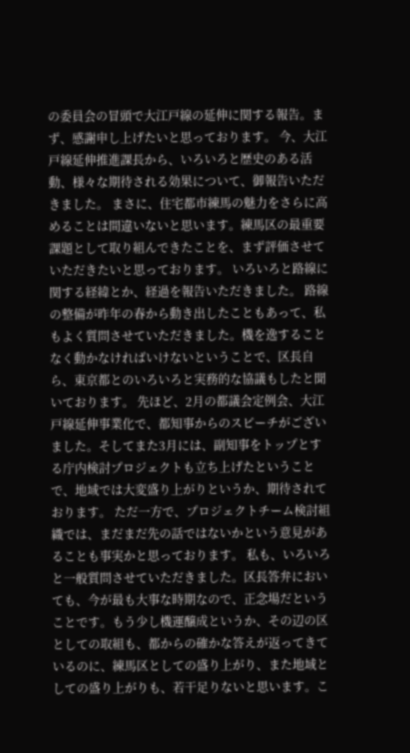の委員会の冒頭で大江戸線の延伸に関する報告。まず、感謝申し上げたいと思っております。 今、大江戸線延伸推進課長から、いろいろと歴史のある活動、様々な期待される効果について、御報告いただきました。 まさに、住宅都市練馬の魅力をさらに高めることは間違いないと思います。練馬区の最重要課題として取り組んできたことを、まず評価させていただきたいと思っております。 いろいろと路線に関する経緯とか、経過を報告いただきました。 路線の整備が昨年の春から動き出したこともあって、私もよく質問させていただきました。機を逸することなく動かなければいけないということで、区長自ら、東京都とのいろいろと実務的な協議もしたと聞いております。 先ほど、2月の都議会定例会、大江戸線延伸事業化で、都知事からのスピーチがございました。そしてまた3月には、副知事をトップとする庁内検討プロジェクトも立ち上げたということで、地域では大変盛り上がりというか、期待されております。 ただ一方で、プロジェクトチーム検討組織では、まだまだ先の話ではないかという意見があることも事実かと思っております。 私も、いろいろと一般質問させていただきました。区長答弁においても、今が最も大事な時期なので、正念場だということです。もう少し機運醸成というか、その辺の区としての取組も、都からの確かな答えが返ってきているのに、練馬区としての盛り上がり、また地域としての盛り上がりも、若干足りないと思います。こ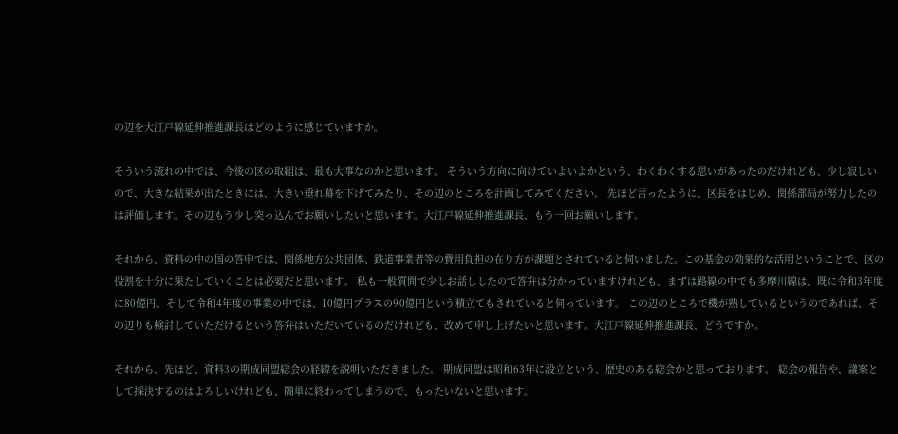の辺を大江戸線延伸推進課長はどのように感じていますか。

そういう流れの中では、今後の区の取組は、最も大事なのかと思います。 そういう方向に向けていよいよかという、わくわくする思いがあったのだけれども、少し寂しいので、大きな結果が出たときには、大きい垂れ幕を下げてみたり、その辺のところを計画してみてください。 先ほど言ったように、区長をはじめ、関係部局が努力したのは評価します。その辺もう少し突っ込んでお願いしたいと思います。大江戸線延伸推進課長、もう一回お願いします。

それから、資料の中の国の答申では、関係地方公共団体、鉄道事業者等の費用負担の在り方が課題とされていると伺いました。この基金の効果的な活用ということで、区の役割を十分に果たしていくことは必要だと思います。 私も一般質問で少しお話ししたので答弁は分かっていますけれども、まずは路線の中でも多摩川線は、既に令和3年度に80億円、そして令和4年度の事業の中では、10億円プラスの90億円という積立てもされていると伺っています。 この辺のところで機が熟しているというのであれば、その辺りも検討していただけるという答弁はいただいているのだけれども、改めて申し上げたいと思います。大江戸線延伸推進課長、どうですか。

それから、先ほど、資料3の期成同盟総会の経緯を説明いただきました。 期成同盟は昭和63年に設立という、歴史のある総会かと思っております。 総会の報告や、議案として採決するのはよろしいけれども、簡単に終わってしまうので、もったいないと思います。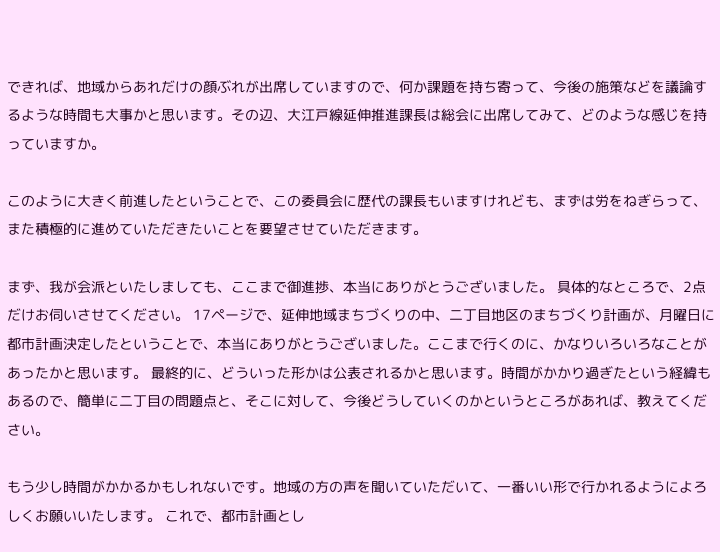できれば、地域からあれだけの顔ぶれが出席していますので、何か課題を持ち寄って、今後の施策などを議論するような時間も大事かと思います。その辺、大江戸線延伸推進課長は総会に出席してみて、どのような感じを持っていますか。

このように大きく前進したということで、この委員会に歴代の課長もいますけれども、まずは労をねぎらって、また積極的に進めていただきたいことを要望させていただきます。

まず、我が会派といたしましても、ここまで御進捗、本当にありがとうございました。 具体的なところで、2点だけお伺いさせてください。 17ページで、延伸地域まちづくりの中、二丁目地区のまちづくり計画が、月曜日に都市計画決定したということで、本当にありがとうございました。ここまで行くのに、かなりいろいろなことがあったかと思います。 最終的に、どういった形かは公表されるかと思います。時間がかかり過ぎたという経緯もあるので、簡単に二丁目の問題点と、そこに対して、今後どうしていくのかというところがあれば、教えてください。

もう少し時間がかかるかもしれないです。地域の方の声を聞いていただいて、一番いい形で行かれるようによろしくお願いいたします。 これで、都市計画とし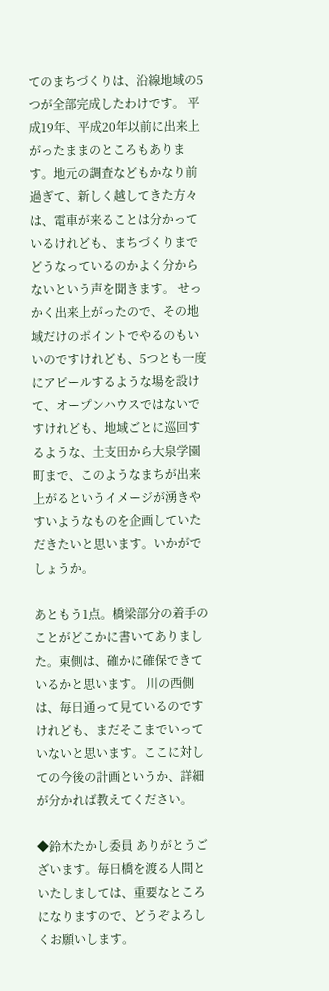てのまちづくりは、沿線地域の5つが全部完成したわけです。 平成19年、平成20年以前に出来上がったままのところもあります。地元の調査などもかなり前過ぎて、新しく越してきた方々は、電車が来ることは分かっているけれども、まちづくりまでどうなっているのかよく分からないという声を聞きます。 せっかく出来上がったので、その地域だけのポイントでやるのもいいのですけれども、5つとも一度にアピールするような場を設けて、オープンハウスではないですけれども、地域ごとに巡回するような、土支田から大泉学園町まで、このようなまちが出来上がるというイメージが湧きやすいようなものを企画していただきたいと思います。いかがでしょうか。

あともう1点。橋梁部分の着手のことがどこかに書いてありました。東側は、確かに確保できているかと思います。 川の西側は、毎日通って見ているのですけれども、まだそこまでいっていないと思います。ここに対しての今後の計画というか、詳細が分かれば教えてください。

◆鈴木たかし委員 ありがとうございます。毎日橋を渡る人間といたしましては、重要なところになりますので、どうぞよろしくお願いします。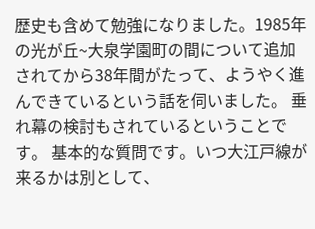歴史も含めて勉強になりました。1985年の光が丘~大泉学園町の間について追加されてから38年間がたって、ようやく進んできているという話を伺いました。 垂れ幕の検討もされているということです。 基本的な質問です。いつ大江戸線が来るかは別として、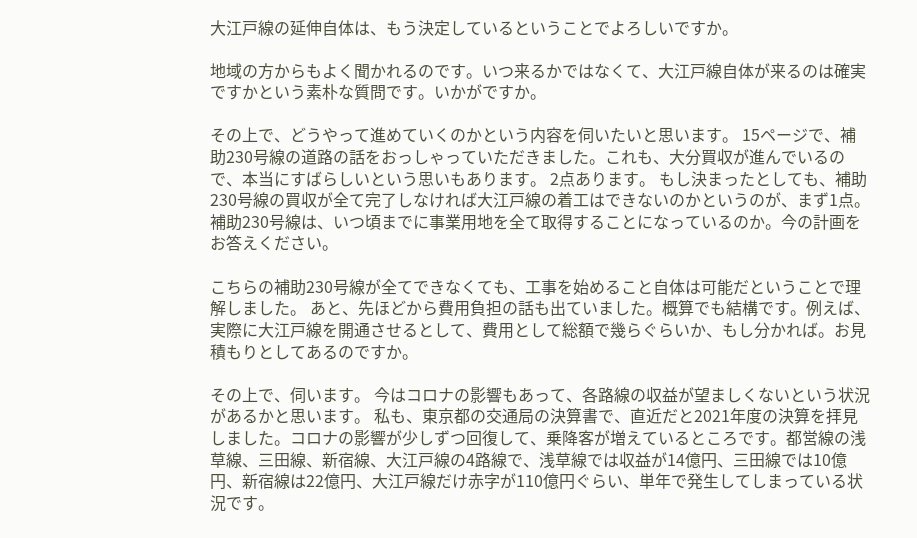大江戸線の延伸自体は、もう決定しているということでよろしいですか。

地域の方からもよく聞かれるのです。いつ来るかではなくて、大江戸線自体が来るのは確実ですかという素朴な質問です。いかがですか。

その上で、どうやって進めていくのかという内容を伺いたいと思います。 15ページで、補助230号線の道路の話をおっしゃっていただきました。これも、大分買収が進んでいるので、本当にすばらしいという思いもあります。 2点あります。 もし決まったとしても、補助230号線の買収が全て完了しなければ大江戸線の着工はできないのかというのが、まず1点。 補助230号線は、いつ頃までに事業用地を全て取得することになっているのか。今の計画をお答えください。

こちらの補助230号線が全てできなくても、工事を始めること自体は可能だということで理解しました。 あと、先ほどから費用負担の話も出ていました。概算でも結構です。例えば、実際に大江戸線を開通させるとして、費用として総額で幾らぐらいか、もし分かれば。お見積もりとしてあるのですか。

その上で、伺います。 今はコロナの影響もあって、各路線の収益が望ましくないという状況があるかと思います。 私も、東京都の交通局の決算書で、直近だと2021年度の決算を拝見しました。コロナの影響が少しずつ回復して、乗降客が増えているところです。都営線の浅草線、三田線、新宿線、大江戸線の4路線で、浅草線では収益が14億円、三田線では10億円、新宿線は22億円、大江戸線だけ赤字が110億円ぐらい、単年で発生してしまっている状況です。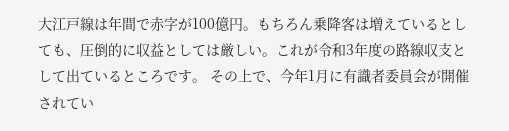大江戸線は年間で赤字が100億円。もちろん乗降客は増えているとしても、圧倒的に収益としては厳しい。これが令和3年度の路線収支として出ているところです。 その上で、今年1月に有識者委員会が開催されてい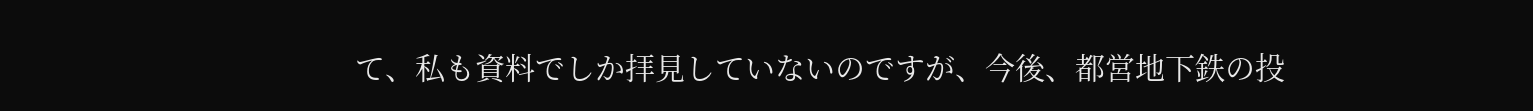て、私も資料でしか拝見していないのですが、今後、都営地下鉄の投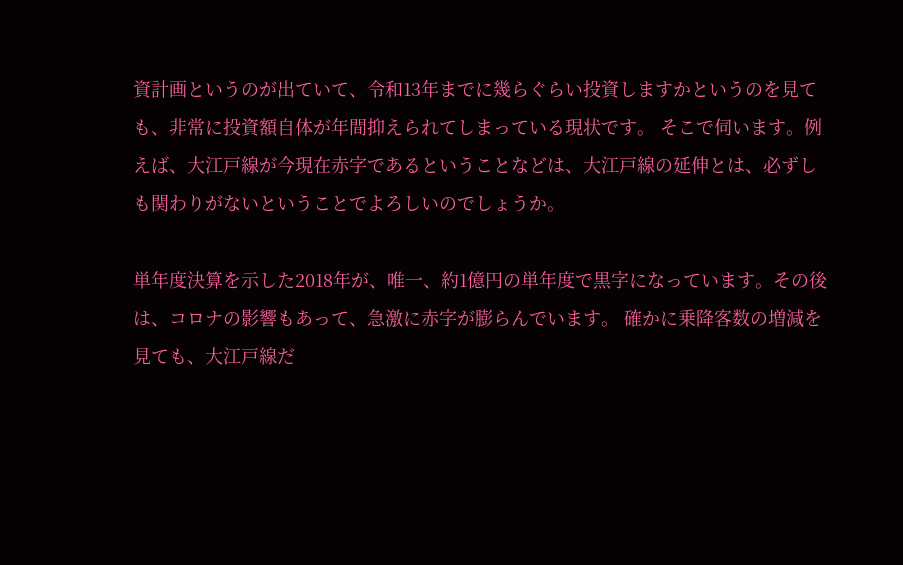資計画というのが出ていて、令和13年までに幾らぐらい投資しますかというのを見ても、非常に投資額自体が年間抑えられてしまっている現状です。 そこで伺います。例えば、大江戸線が今現在赤字であるということなどは、大江戸線の延伸とは、必ずしも関わりがないということでよろしいのでしょうか。

単年度決算を示した2018年が、唯一、約1億円の単年度で黒字になっています。その後は、コロナの影響もあって、急激に赤字が膨らんでいます。 確かに乗降客数の増減を見ても、大江戸線だ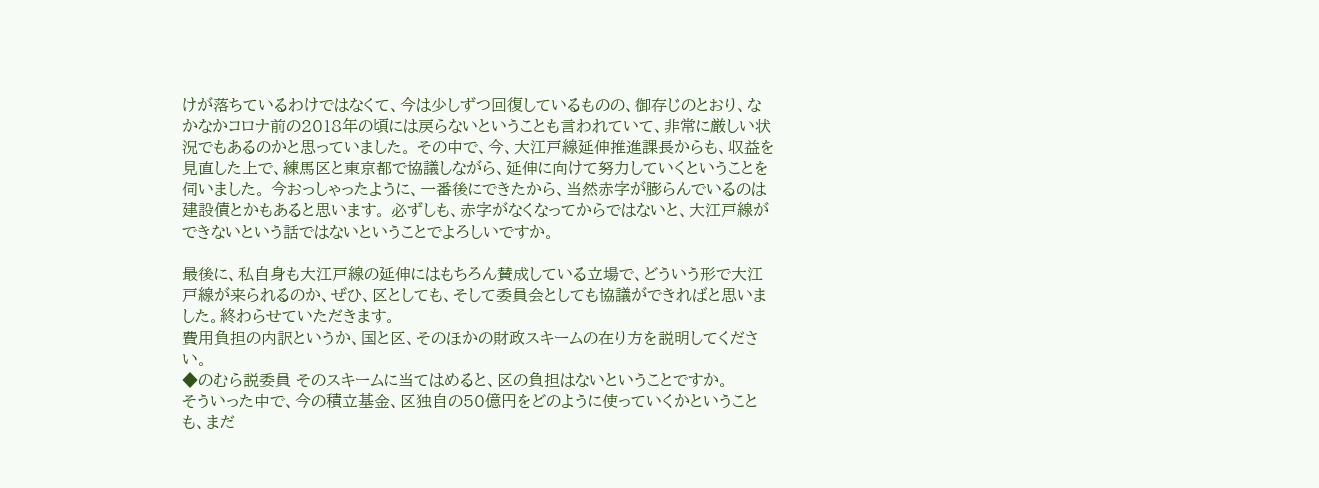けが落ちているわけではなくて、今は少しずつ回復しているものの、御存じのとおり、なかなかコロナ前の2018年の頃には戻らないということも言われていて、非常に厳しい状況でもあるのかと思っていました。 その中で、今、大江戸線延伸推進課長からも、収益を見直した上で、練馬区と東京都で協議しながら、延伸に向けて努力していくということを伺いました。 今おっしゃったように、一番後にできたから、当然赤字が膨らんでいるのは建設債とかもあると思います。 必ずしも、赤字がなくなってからではないと、大江戸線ができないという話ではないということでよろしいですか。

最後に、私自身も大江戸線の延伸にはもちろん賛成している立場で、どういう形で大江戸線が来られるのか、ぜひ、区としても、そして委員会としても協議ができればと思いました。終わらせていただきます。
費用負担の内訳というか、国と区、そのほかの財政スキームの在り方を説明してください。
◆のむら説委員 そのスキームに当てはめると、区の負担はないということですか。
そういった中で、今の積立基金、区独自の50億円をどのように使っていくかということも、まだ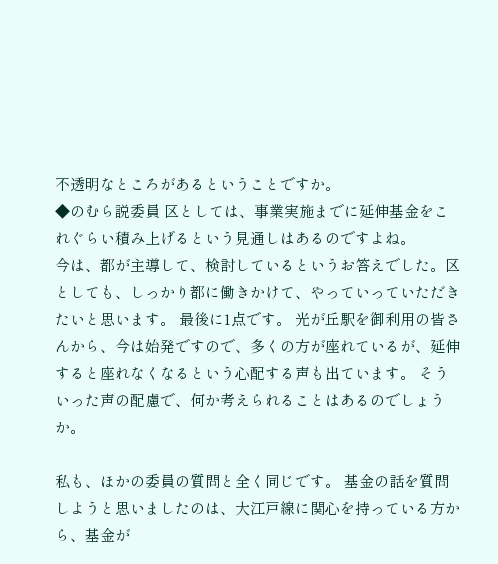不透明なところがあるということですか。
◆のむら説委員 区としては、事業実施までに延伸基金をこれぐらい積み上げるという見通しはあるのですよね。
今は、都が主導して、検討しているというお答えでした。区としても、しっかり都に働きかけて、やっていっていただきたいと思います。 最後に1点です。 光が丘駅を御利用の皆さんから、今は始発ですので、多くの方が座れているが、延伸すると座れなくなるという心配する声も出ています。 そういった声の配慮で、何か考えられることはあるのでしょうか。

私も、ほかの委員の質問と全く同じです。 基金の話を質問しようと思いましたのは、大江戸線に関心を持っている方から、基金が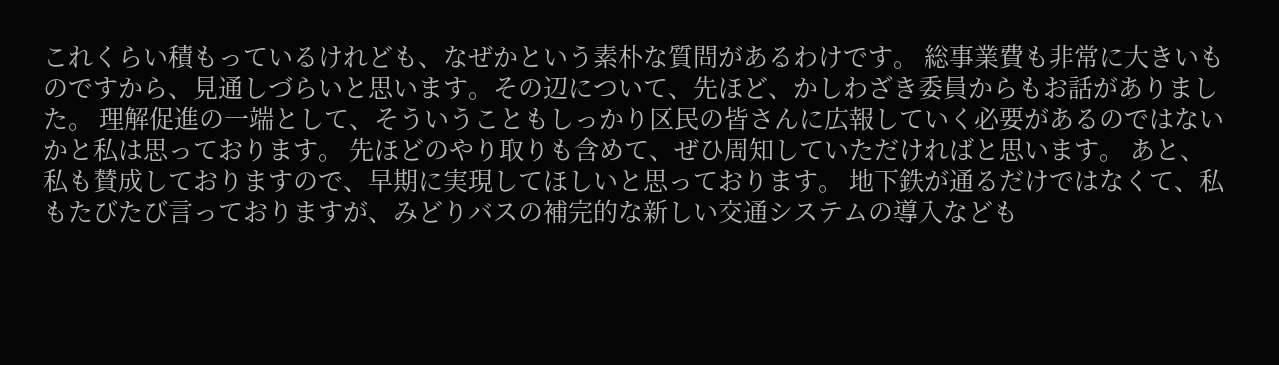これくらい積もっているけれども、なぜかという素朴な質問があるわけです。 総事業費も非常に大きいものですから、見通しづらいと思います。その辺について、先ほど、かしわざき委員からもお話がありました。 理解促進の一端として、そういうこともしっかり区民の皆さんに広報していく必要があるのではないかと私は思っております。 先ほどのやり取りも含めて、ぜひ周知していただければと思います。 あと、私も賛成しておりますので、早期に実現してほしいと思っております。 地下鉄が通るだけではなくて、私もたびたび言っておりますが、みどりバスの補完的な新しい交通システムの導入なども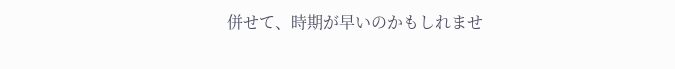併せて、時期が早いのかもしれませ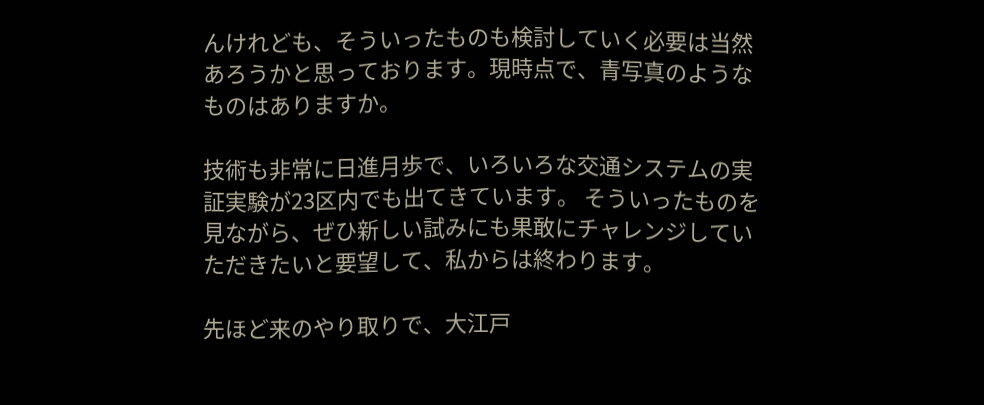んけれども、そういったものも検討していく必要は当然あろうかと思っております。現時点で、青写真のようなものはありますか。

技術も非常に日進月歩で、いろいろな交通システムの実証実験が23区内でも出てきています。 そういったものを見ながら、ぜひ新しい試みにも果敢にチャレンジしていただきたいと要望して、私からは終わります。

先ほど来のやり取りで、大江戸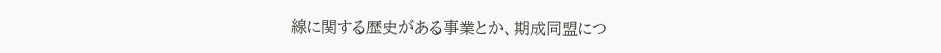線に関する歴史がある事業とか、期成同盟につ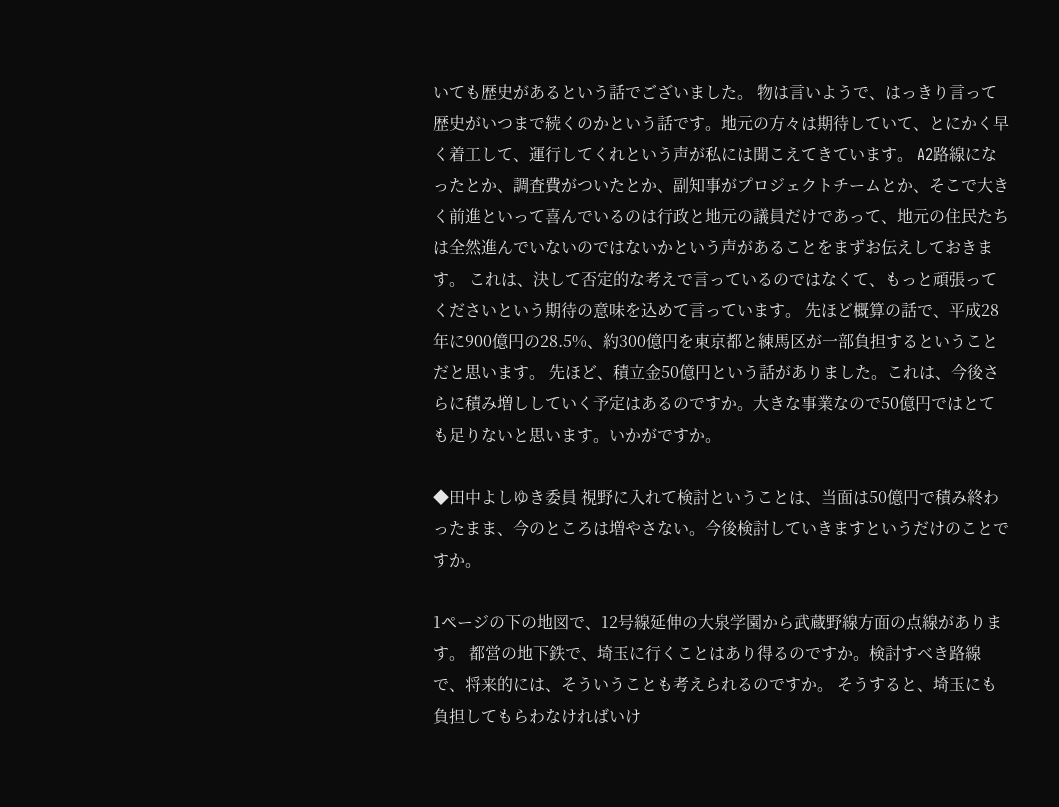いても歴史があるという話でございました。 物は言いようで、はっきり言って歴史がいつまで続くのかという話です。地元の方々は期待していて、とにかく早く着工して、運行してくれという声が私には聞こえてきています。 A2路線になったとか、調査費がついたとか、副知事がプロジェクトチームとか、そこで大きく前進といって喜んでいるのは行政と地元の議員だけであって、地元の住民たちは全然進んでいないのではないかという声があることをまずお伝えしておきます。 これは、決して否定的な考えで言っているのではなくて、もっと頑張ってくださいという期待の意味を込めて言っています。 先ほど概算の話で、平成28年に900億円の28.5%、約300億円を東京都と練馬区が一部負担するということだと思います。 先ほど、積立金50億円という話がありました。これは、今後さらに積み増ししていく予定はあるのですか。大きな事業なので50億円ではとても足りないと思います。いかがですか。

◆田中よしゆき委員 視野に入れて検討ということは、当面は50億円で積み終わったまま、今のところは増やさない。今後検討していきますというだけのことですか。

1ページの下の地図で、12号線延伸の大泉学園から武蔵野線方面の点線があります。 都営の地下鉄で、埼玉に行くことはあり得るのですか。検討すべき路線で、将来的には、そういうことも考えられるのですか。 そうすると、埼玉にも負担してもらわなければいけ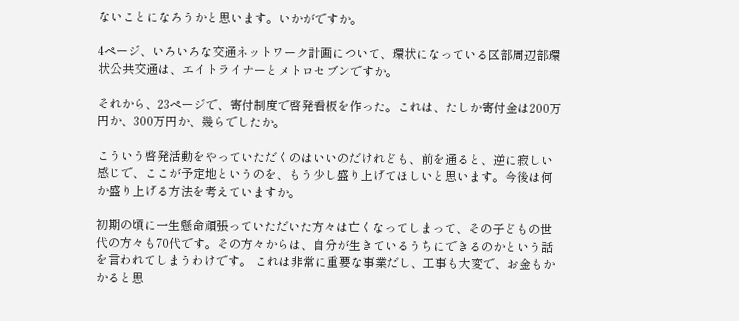ないことになろうかと思います。いかがですか。

4ページ、いろいろな交通ネットワーク計画について、環状になっている区部周辺部環状公共交通は、エイトライナーとメトロセブンですか。

それから、23ページで、寄付制度で啓発看板を作った。これは、たしか寄付金は200万円か、300万円か、幾らでしたか。

こういう啓発活動をやっていただくのはいいのだけれども、前を通ると、逆に寂しい感じで、ここが予定地というのを、もう少し盛り上げてほしいと思います。今後は何か盛り上げる方法を考えていますか。

初期の頃に一生懸命頑張っていただいた方々は亡くなってしまって、その子どもの世代の方々も70代です。その方々からは、自分が生きているうちにできるのかという話を言われてしまうわけです。 これは非常に重要な事業だし、工事も大変で、お金もかかると思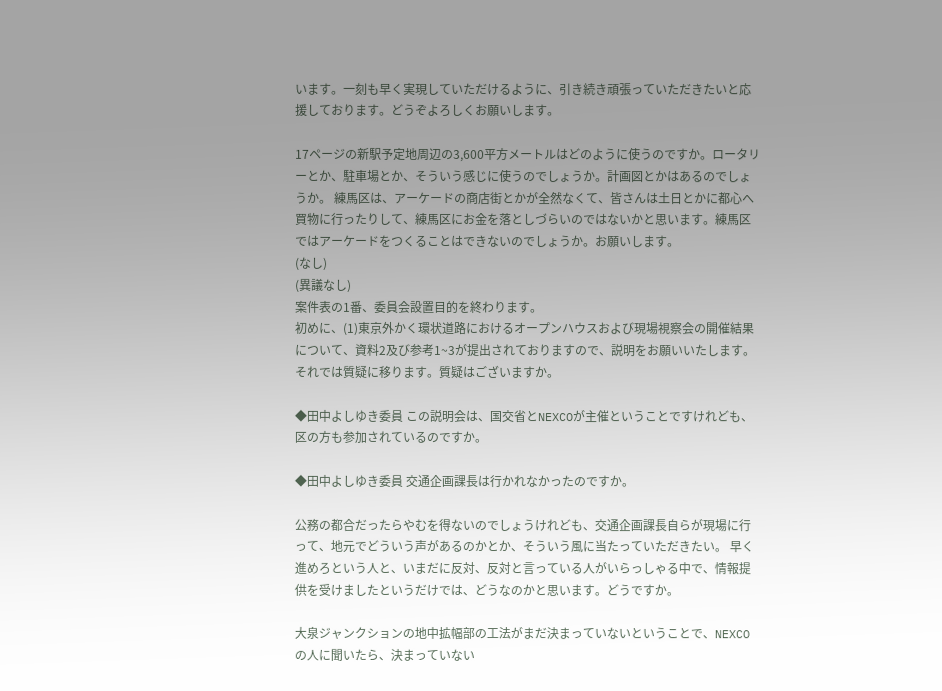います。一刻も早く実現していただけるように、引き続き頑張っていただきたいと応援しております。どうぞよろしくお願いします。

17ページの新駅予定地周辺の3,600平方メートルはどのように使うのですか。ロータリーとか、駐車場とか、そういう感じに使うのでしょうか。計画図とかはあるのでしょうか。 練馬区は、アーケードの商店街とかが全然なくて、皆さんは土日とかに都心へ買物に行ったりして、練馬区にお金を落としづらいのではないかと思います。練馬区ではアーケードをつくることはできないのでしょうか。お願いします。
(なし)
(異議なし)
案件表の1番、委員会設置目的を終わります。
初めに、(1)東京外かく環状道路におけるオープンハウスおよび現場視察会の開催結果について、資料2及び参考1~3が提出されておりますので、説明をお願いいたします。
それでは質疑に移ります。質疑はございますか。

◆田中よしゆき委員 この説明会は、国交省とNEXCOが主催ということですけれども、区の方も参加されているのですか。

◆田中よしゆき委員 交通企画課長は行かれなかったのですか。

公務の都合だったらやむを得ないのでしょうけれども、交通企画課長自らが現場に行って、地元でどういう声があるのかとか、そういう風に当たっていただきたい。 早く進めろという人と、いまだに反対、反対と言っている人がいらっしゃる中で、情報提供を受けましたというだけでは、どうなのかと思います。どうですか。

大泉ジャンクションの地中拡幅部の工法がまだ決まっていないということで、NEXCOの人に聞いたら、決まっていない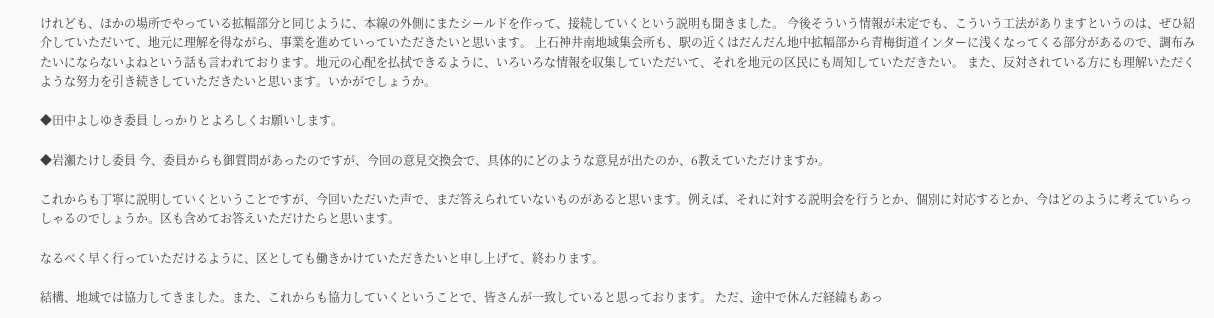けれども、ほかの場所でやっている拡幅部分と同じように、本線の外側にまたシールドを作って、接続していくという説明も聞きました。 今後そういう情報が未定でも、こういう工法がありますというのは、ぜひ紹介していただいて、地元に理解を得ながら、事業を進めていっていただきたいと思います。 上石神井南地域集会所も、駅の近くはだんだん地中拡幅部から青梅街道インターに浅くなってくる部分があるので、調布みたいにならないよねという話も言われております。地元の心配を払拭できるように、いろいろな情報を収集していただいて、それを地元の区民にも周知していただきたい。 また、反対されている方にも理解いただくような努力を引き続きしていただきたいと思います。いかがでしょうか。

◆田中よしゆき委員 しっかりとよろしくお願いします。

◆岩瀬たけし委員 今、委員からも御質問があったのですが、今回の意見交換会で、具体的にどのような意見が出たのか、6教えていただけますか。

これからも丁寧に説明していくということですが、今回いただいた声で、まだ答えられていないものがあると思います。例えば、それに対する説明会を行うとか、個別に対応するとか、今はどのように考えていらっしゃるのでしょうか。区も含めてお答えいただけたらと思います。

なるべく早く行っていただけるように、区としても働きかけていただきたいと申し上げて、終わります。

結構、地域では協力してきました。また、これからも協力していくということで、皆さんが一致していると思っております。 ただ、途中で休んだ経緯もあっ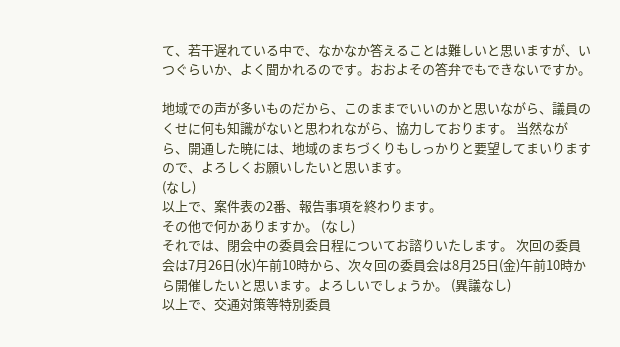て、若干遅れている中で、なかなか答えることは難しいと思いますが、いつぐらいか、よく聞かれるのです。おおよその答弁でもできないですか。

地域での声が多いものだから、このままでいいのかと思いながら、議員のくせに何も知識がないと思われながら、協力しております。 当然ながら、開通した暁には、地域のまちづくりもしっかりと要望してまいりますので、よろしくお願いしたいと思います。
(なし)
以上で、案件表の2番、報告事項を終わります。
その他で何かありますか。 (なし)
それでは、閉会中の委員会日程についてお諮りいたします。 次回の委員会は7月26日(水)午前10時から、次々回の委員会は8月25日(金)午前10時から開催したいと思います。よろしいでしょうか。 (異議なし)
以上で、交通対策等特別委員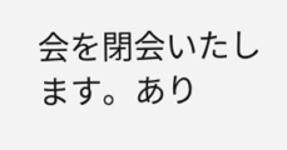会を閉会いたします。あり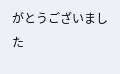がとうございました